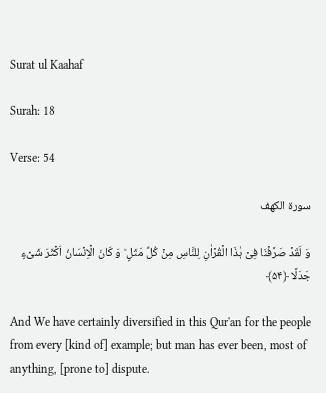Surat ul Kaahaf

Surah: 18

Verse: 54

سورة الكهف

وَ لَقَدۡ صَرَّفۡنَا فِیۡ ہٰذَا الۡقُرۡاٰنِ لِلنَّاسِ مِنۡ کُلِّ مَثَلٍ ؕ وَ کَانَ الۡاِنۡسَانُ اَکۡثَرَ شَیۡءٍ جَدَلًا ﴿۵۴﴾

And We have certainly diversified in this Qur'an for the people from every [kind of] example; but man has ever been, most of anything, [prone to] dispute.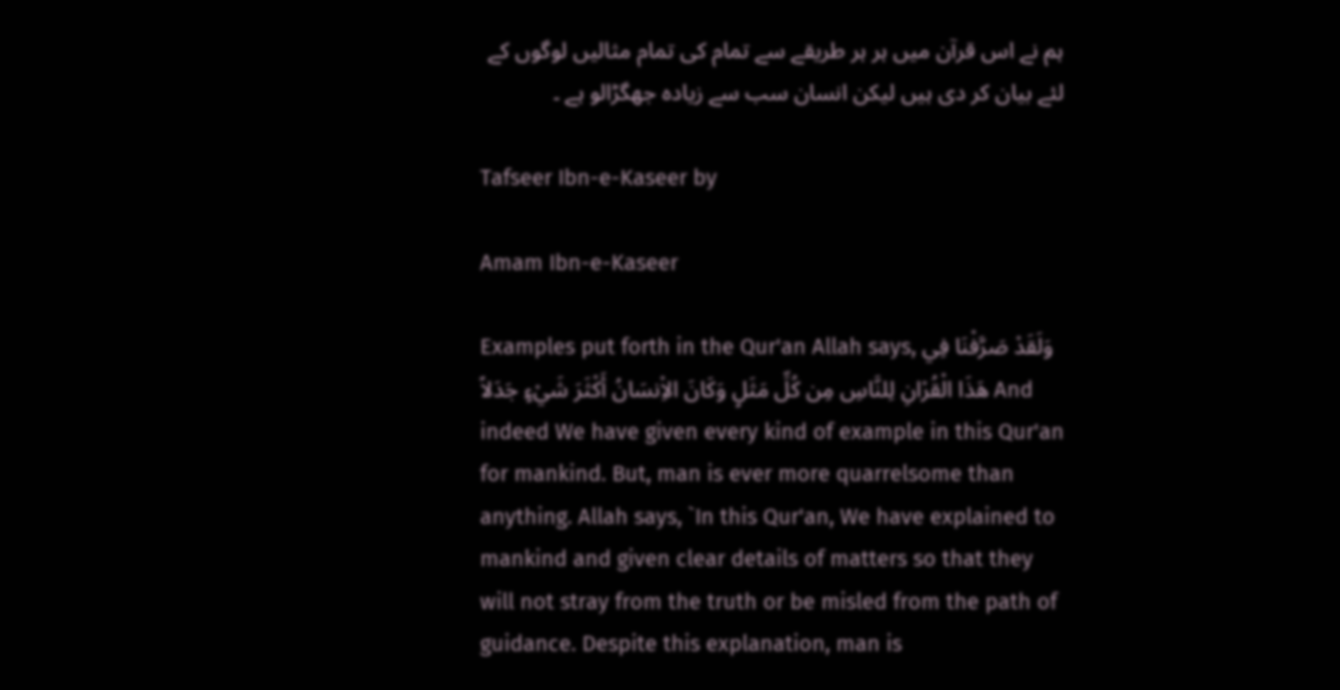ہم نے اس قرآن میں ہر ہر طریقے سے تمام کی تمام مثالیں لوگوں کے لئے بیان کر دی ہیں لیکن انسان سب سے زیادہ جھگڑالو ہے ۔

Tafseer Ibn-e-Kaseer by

Amam Ibn-e-Kaseer

Examples put forth in the Qur'an Allah says, وَلَقَدْ صَرَّفْنَا فِي هَذَا الْقُرْانِ لِلنَّاسِ مِن كُلِّ مَثَلٍ وَكَانَ الاِْنسَانُ أَكْثَرَ شَيْءٍ جَدَلاً And indeed We have given every kind of example in this Qur'an for mankind. But, man is ever more quarrelsome than anything. Allah says, `In this Qur'an, We have explained to mankind and given clear details of matters so that they will not stray from the truth or be misled from the path of guidance. Despite this explanation, man is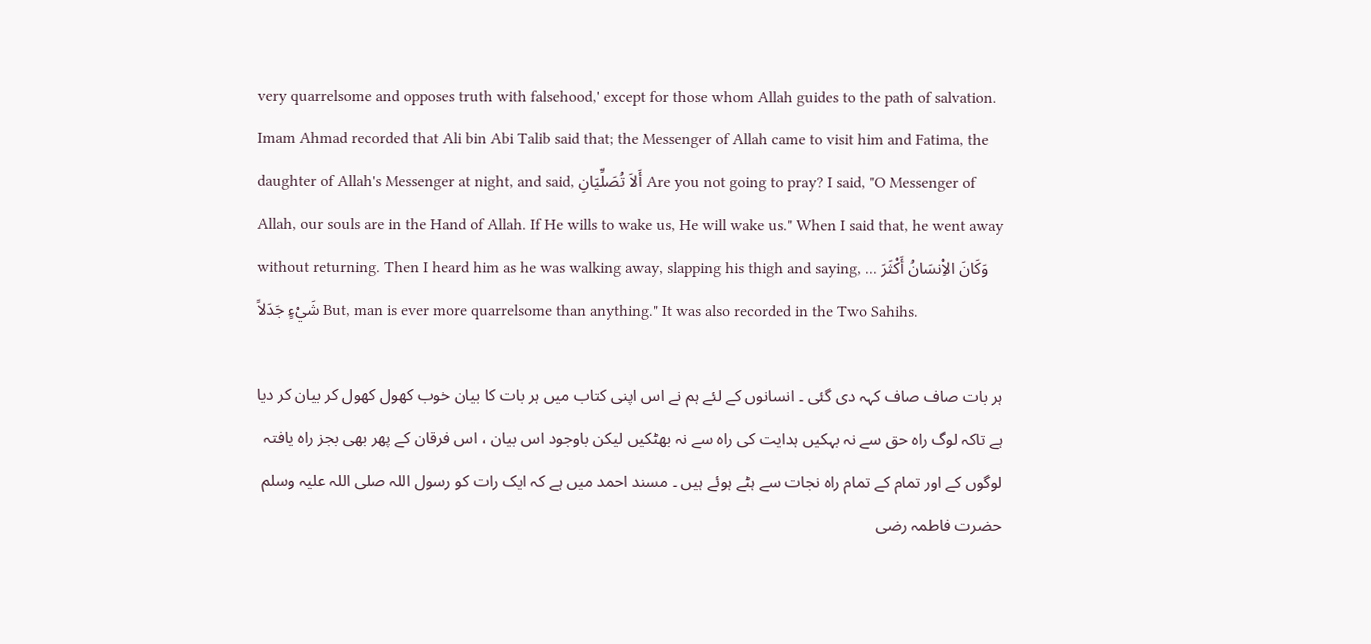very quarrelsome and opposes truth with falsehood,' except for those whom Allah guides to the path of salvation. Imam Ahmad recorded that Ali bin Abi Talib said that; the Messenger of Allah came to visit him and Fatima, the daughter of Allah's Messenger at night, and said, أَلاَ تُصَلِّيَانِ Are you not going to pray? I said, "O Messenger of Allah, our souls are in the Hand of Allah. If He wills to wake us, He will wake us." When I said that, he went away without returning. Then I heard him as he was walking away, slapping his thigh and saying, ... وَكَانَ الاِْنسَانُ أَكْثَرَ شَيْءٍ جَدَلاً But, man is ever more quarrelsome than anything." It was also recorded in the Two Sahihs.

ہر بات صاف صاف کہہ دی گئی ۔ انسانوں کے لئے ہم نے اس اپنی کتاب میں ہر بات کا بیان خوب کھول کھول کر بیان کر دیا ہے تاکہ لوگ راہ حق سے نہ بہکیں ہدایت کی راہ سے نہ بھٹکیں لیکن باوجود اس بیان ، اس فرقان کے پھر بھی بجز راہ یافتہ لوگوں کے اور تمام کے تمام راہ نجات سے ہٹے ہوئے ہیں ۔ مسند احمد میں ہے کہ ایک رات کو رسول اللہ صلی اللہ علیہ وسلم حضرت فاطمہ رضی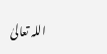اللہ تعالیٰ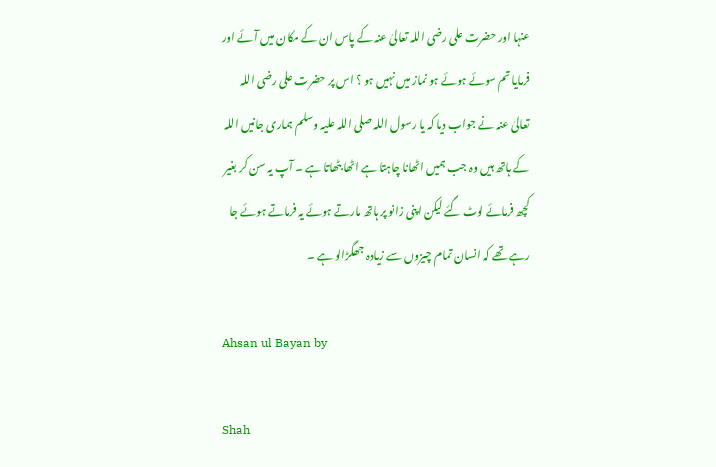عنہا اور حضرت علی رضی اللہ تعالیٰ عنہ کے پاس ان کے مکان میں آئے اور فرمایا تم سوئے ہوئے ہو نماز میں نہیں ہو ؟ اس پر حضرت علی رضی اللہ تعالیٰ عنہ نے جواب دیا کہ یا رسول اللہ صلی اللہ علیہ وسلم ہماری جانیں اللہ کے ہاتھ ہیں وہ جب ہمیں اٹھانا چاہتا ہے اٹھا بٹھاتا ہے ۔ آپ یہ سن کر بغیر کچھ فرمائے لوٹ گئے لیکن اپنی زانو پر ہاتھ مارتے ہوئے یہ فرماتے ہوئے جا رہے تھے کہ انسان تمام چیزوں سے زیادہ جھگڑالو ہے ۔

Ahsan ul Bayan by

Shah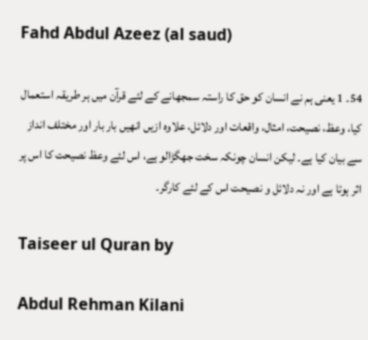Fahd Abdul Azeez (al saud)

54۔ 1 یعنی ہم نے انسان کو حق کا راستہ سمجھانے کے لئے قرآن میں ہر طریقہ استعمال کیا، وعظ، نصیحت، امثال، واقعات اور دلائل، علاوہ ازیں انھیں بار بار اور مختلف انداز سے بیان کیا ہے۔ لیکن انسان چونکہ سخت جھگڑالو ہے، اس لئے وعظ نصیحت کا اس پر اثر ہوتا ہے اور نہ دلائل و نصیحت اس کے لئے کارگر۔

Taiseer ul Quran by

Abdul Rehman Kilani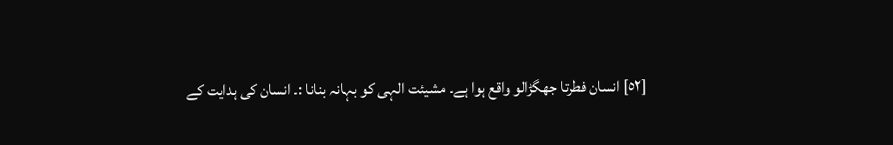[٥٢] انسان فطرتا جھگڑالو واقع ہوا ہے۔ مشیئت الہی کو بہانہ بنانا :۔ انسان کی ہدایت کے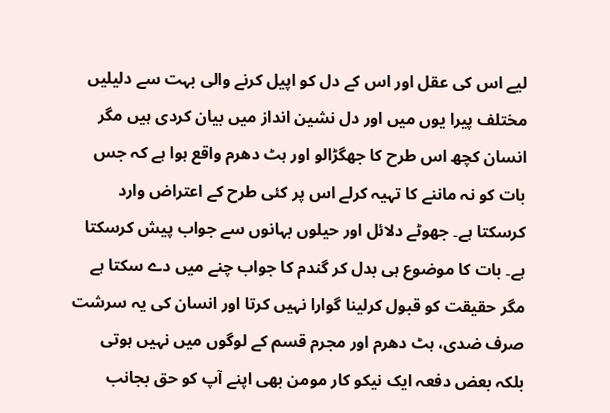لیے اس کی عقل اور اس کے دل کو اپیل کرنے والی بہت سے دلیلیں مختلف پیرا یوں میں اور دل نشین انداز میں بیان کردی ہیں مگر انسان کچھ اس طرح کا جھگڑالو اور ہٹ دھرم واقع ہوا ہے کہ جس بات کو نہ ماننے کا تہیہ کرلے اس پر کئی طرح کے اعتراض وارد کرسکتا ہے۔ جھوٹے دلائل اور حیلوں بہانوں سے جواب پیش کرسکتا ہے۔ بات کا موضوع ہی بدل کر گندم کا جواب چنے میں دے سکتا ہے مگر حقیقت کو قبول کرلینا گوارا نہیں کرتا اور انسان کی یہ سرشت صرف ضدی، ہٹ دھرم اور مجرم قسم کے لوگوں میں نہیں ہوتی بلکہ بعض دفعہ ایک نیکو کار مومن بھی اپنے آپ کو حق بجانب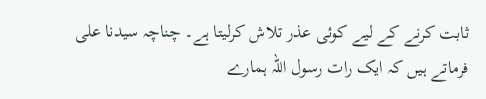ثابت کرنے کے لیے کوئی عذر تلاش کرلیتا ہے۔ چناچہ سیدنا علی فرماتے ہیں کہ ایک رات رسول اللہ ہمارے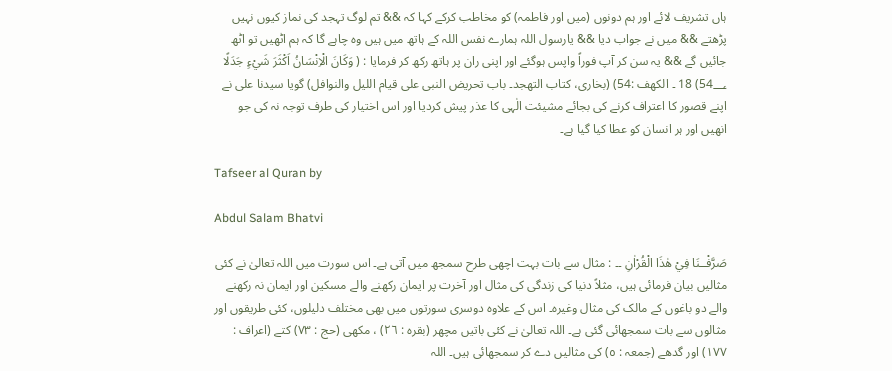ہاں تشریف لائے اور ہم دونوں (میں اور فاطمہ) کو مخاطب کرکے کہا کہ && تم لوگ تہجد کی نماز کیوں نہیں پڑھتے && میں نے جواب دیا && یارسول اللہ ہمارے نفس اللہ کے ہاتھ میں ہیں وہ چاہے گا کہ ہم اٹھیں تو اٹھ جائیں گے && یہ سن کر آپ فوراً واپس ہوگئے اور اپنی ران پر ہاتھ رکھ کر فرمایا : ( وَكَانَ الْاِنْسَانُ اَكْثَرَ شَيْءٍ جَدَلًا 54؀) 18 ۔ الكهف :54) (بخاری، کتاب التھجد۔ باب تحریض النبی علی قیام اللیل والنوافل) گویا سیدنا علی نے اپنے قصور کا اعتراف کرنے کی بجائے مشیئت الٰہی کا عذر پیش کردیا اور اس اختیار کی طرف توجہ نہ کی جو انھیں اور ہر انسان کو عطا کیا گیا ہے۔

Tafseer al Quran by

Abdul Salam Bhatvi

صَرَّفْــنَا فِيْ هٰذَا الْقُرْاٰنِ ۔۔ : مثال سے بات بہت اچھی طرح سمجھ میں آتی ہے۔ اس سورت میں اللہ تعالیٰ نے کئی مثالیں بیان فرمائی ہیں، مثلاً دنیا کی زندگی کی مثال اور آخرت پر ایمان رکھنے والے مسکین اور ایمان نہ رکھنے والے دو باغوں کے مالک کی مثال وغیرہ۔ اس کے علاوہ دوسری سورتوں میں بھی مختلف دلیلوں، کئی طریقوں اور مثالوں سے بات سمجھائی گئی ہے۔ اللہ تعالیٰ نے کئی باتیں مچھر (بقرہ : ٢٦) ، مکھی (حج : ٧٣) کتے (اعراف : ١٧٧) اور گدھے (جمعہ : ٥) کی مثالیں دے کر سمجھائی ہیں۔ اللہ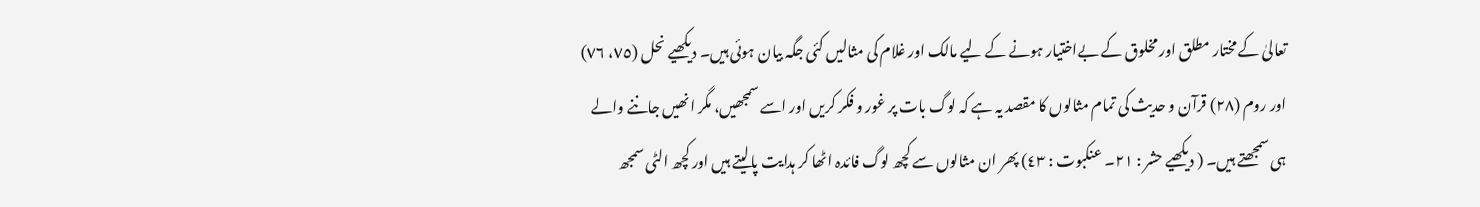تعالیٰ کے مختار مطلق اور مخلوق کے بےاختیار ہونے کے لیے مالک اور غلام کی مثالیں کئی جگہ بیان ہوئی ہیں۔ دیکھیے نحل (٧٥، ٧٦) اور روم (٢٨) قرآن و حدیث کی تمام مثالوں کا مقصد یہ ہے کہ لوگ بات پر غور و فکر کریں اور اسے سمجھیں، مگر انھیں جاننے والے ہی سمجھتے ہیں۔ ( دیکھیے حشر : ٢١۔ عنکبوت : ٤٣) پھر ان مثالوں سے کچھ لوگ فائدہ اٹھا کر ہدایت پالیتے ہیں اور کچھ الٹی سمجھ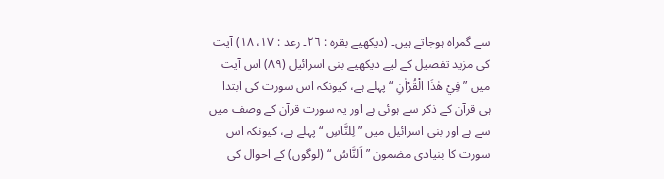سے گمراہ ہوجاتے ہیں۔ (دیکھیے بقرہ : ٢٦۔ رعد : ١٧، ١٨) آیت کی مزید تفصیل کے لیے دیکھیے بنی اسرائیل (٨٩) اس آیت میں ” فِيْ هٰذَا الْقُرْاٰنِ “ پہلے ہے، کیونکہ اس سورت کی ابتدا ہی قرآن کے ذکر سے ہوئی ہے اور یہ سورت قرآن کے وصف میں سے ہے اور بنی اسرائیل میں ” لِلنَّاسِ “ پہلے ہے، کیونکہ اس سورت کا بنیادی مضمون ” اَلنَّاسُ “ (لوگوں) کے احوال کی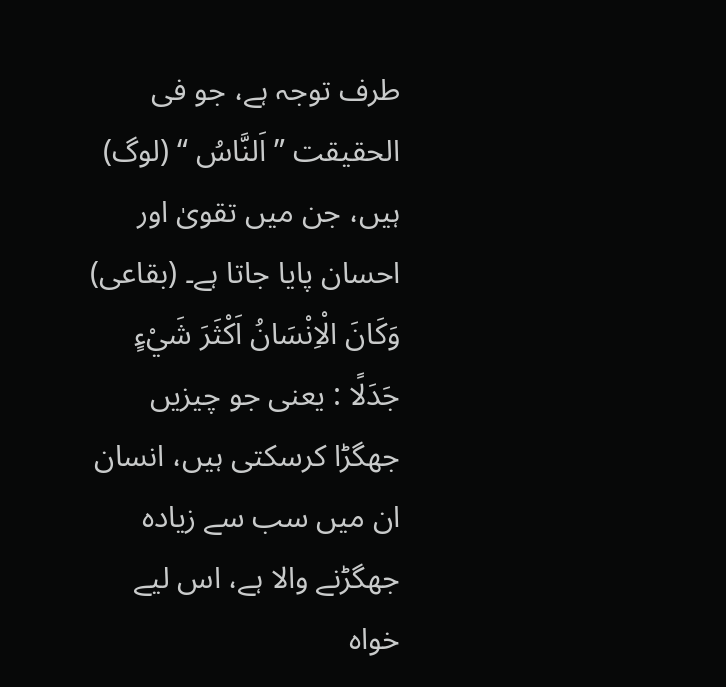طرف توجہ ہے، جو فی الحقیقت ” اَلنَّاسُ “ (لوگ) ہیں، جن میں تقویٰ اور احسان پایا جاتا ہے۔ (بقاعی) وَكَانَ الْاِنْسَانُ اَكْثَرَ شَيْءٍ جَدَلًا : یعنی جو چیزیں جھگڑا کرسکتی ہیں، انسان ان میں سب سے زیادہ جھگڑنے والا ہے، اس لیے خواہ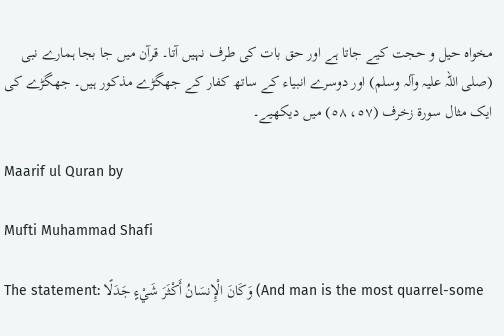مخواہ حیل و حجت کیے جاتا ہے اور حق بات کی طرف نہیں آتا۔ قرآن میں جا بجا ہمارے نبی (صلی اللہ علیہ وآلہ وسلم) اور دوسرے انبیاء کے ساتھ کفار کے جھگڑے مذکور ہیں۔ جھگڑے کی ایک مثال سورة زخرف (٥٧، ٥٨) میں دیکھیے۔

Maarif ul Quran by

Mufti Muhammad Shafi

The statement: وَكَانَ الْإِنسَانُ أَكْثَرَ‌ شَيْءٍ جَدَلًا (And man is the most quarrel-some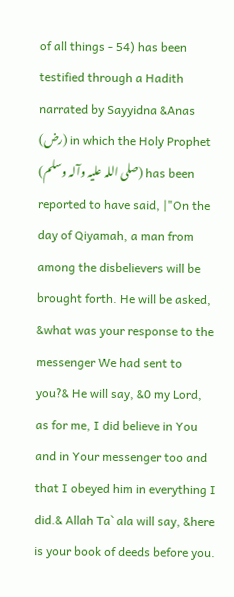of all things - 54) has been testified through a Hadith narrated by Sayyidna &Anas (رض) in which the Holy Prophet (صلی اللہ علیہ وآلہ وسلم) has been reported to have said, |"On the day of Qiyamah, a man from among the disbelievers will be brought forth. He will be asked, &what was your response to the messenger We had sent to you?& He will say, &0 my Lord, as for me, I did believe in You and in Your messenger too and that I obeyed him in everything I did.& Allah Ta` ala will say, &here is your book of deeds before you.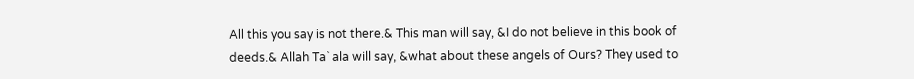All this you say is not there.& This man will say, &I do not believe in this book of deeds.& Allah Ta` ala will say, &what about these angels of Ours? They used to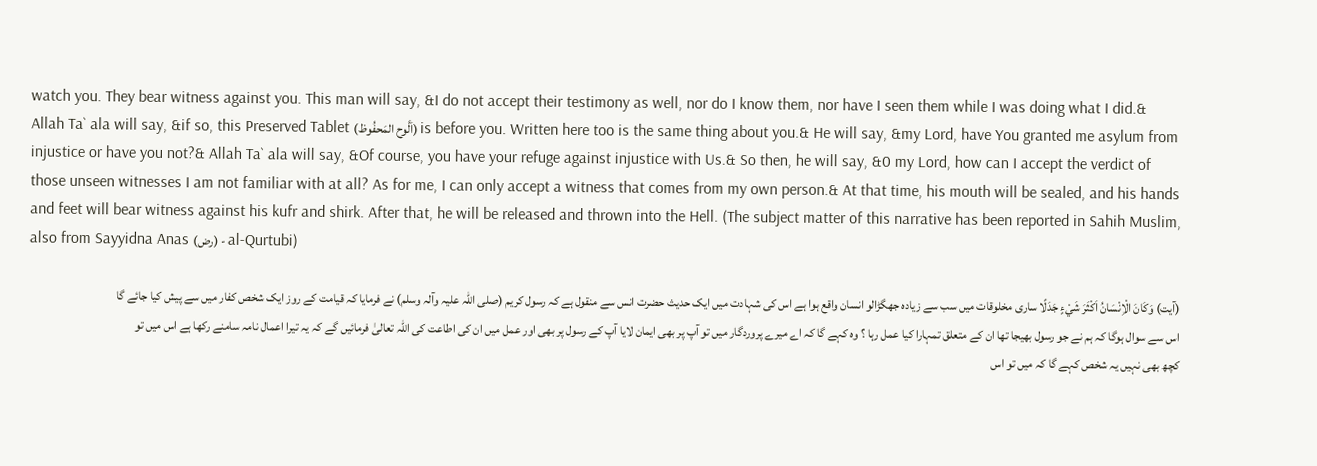watch you. They bear witness against you. This man will say, &I do not accept their testimony as well, nor do I know them, nor have I seen them while I was doing what I did.& Allah Ta` ala will say, &if so, this Preserved Tablet (اَلَّوح المَحفُوظ) is before you. Written here too is the same thing about you.& He will say, &my Lord, have You granted me asylum from injustice or have you not?& Allah Ta` ala will say, &Of course, you have your refuge against injustice with Us.& So then, he will say, &0 my Lord, how can I accept the verdict of those unseen witnesses I am not familiar with at all? As for me, I can only accept a witness that comes from my own person.& At that time, his mouth will be sealed, and his hands and feet will bear witness against his kufr and shirk. After that, he will be released and thrown into the Hell. (The subject matter of this narrative has been reported in Sahih Muslim, also from Sayyidna Anas (رض) - al-Qurtubi)

(آیت) وَكَانَ الْاِنْسَانُ اَكْثَرَ شَيْءٍ جَدَلًا ساری مخلوقات میں سب سے زیادہ جھگڑالو انسان واقع ہوا ہے اس کی شہادت میں ایک حدیث حضرت انس سے منقول ہے کہ رسول کریم (صلی اللہ علیہ وآلہ وسلم) نے فرمایا کہ قیامت کے روز ایک شخص کفار میں سے پیش کیا جائے گا اس سے سوال ہوگا کہ ہم نے جو رسول بھیجا تھا ان کے متعلق تمہارا کیا عمل رہا ؟ وہ کہے گا کہ اے میرے پروردگار میں تو آپ پر بھی ایمان لایا آپ کے رسول پر بھی اور عمل میں ان کی اطاعت کی اللہ تعالیٰ فرمائیں گے کہ یہ تیرا اعمال نامہ سامنے رکھا ہے اس میں تو کچھ بھی نہیں یہ شخص کہے گا کہ میں تو اس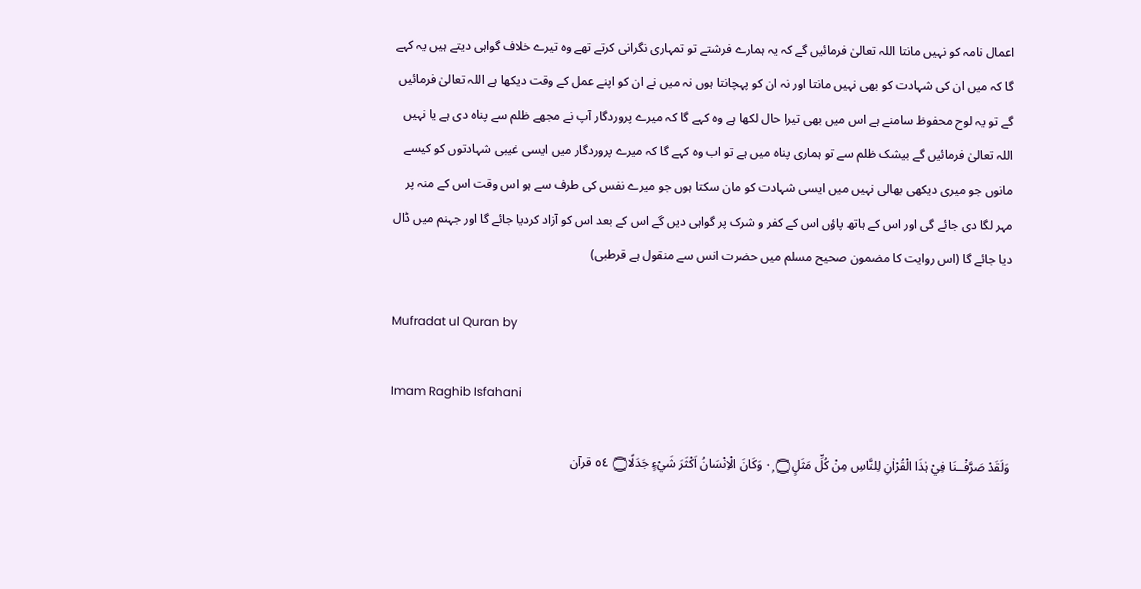اعمال نامہ کو نہیں مانتا اللہ تعالیٰ فرمائیں گے کہ یہ ہمارے فرشتے تو تمہاری نگرانی کرتے تھے وہ تیرے خلاف گواہی دیتے ہیں یہ کہے گا کہ میں ان کی شہادت کو بھی نہیں مانتا اور نہ ان کو پہچانتا ہوں نہ میں نے ان کو اپنے عمل کے وقت دیکھا ہے اللہ تعالیٰ فرمائیں گے تو یہ لوح محفوظ سامنے ہے اس میں بھی تیرا حال لکھا ہے وہ کہے گا کہ میرے پروردگار آپ نے مجھے ظلم سے پناہ دی ہے یا نہیں اللہ تعالیٰ فرمائیں گے بیشک ظلم سے تو ہماری پناہ میں ہے تو اب وہ کہے گا کہ میرے پروردگار میں ایسی غیبی شہادتوں کو کیسے مانوں جو میری دیکھی بھالی نہیں میں ایسی شہادت کو مان سکتا ہوں جو میرے نفس کی طرف سے ہو اس وقت اس کے منہ پر مہر لگا دی جائے گی اور اس کے ہاتھ پاؤں اس کے کفر و شرک پر گواہی دیں گے اس کے بعد اس کو آزاد کردیا جائے گا اور جہنم میں ڈال دیا جائے گا (اس روایت کا مضمون صحیح مسلم میں حضرت انس سے منقول ہے قرطبی)

Mufradat ul Quran by

Imam Raghib Isfahani

وَلَقَدْ صَرَّفْــنَا فِيْ ہٰذَا الْقُرْاٰنِ لِلنَّاسِ مِنْ كُلِّ مَثَلٍ۝ ٠ۭ وَكَانَ الْاِنْسَانُ اَكْثَرَ شَيْءٍ جَدَلًا۝ ٥٤ قرآن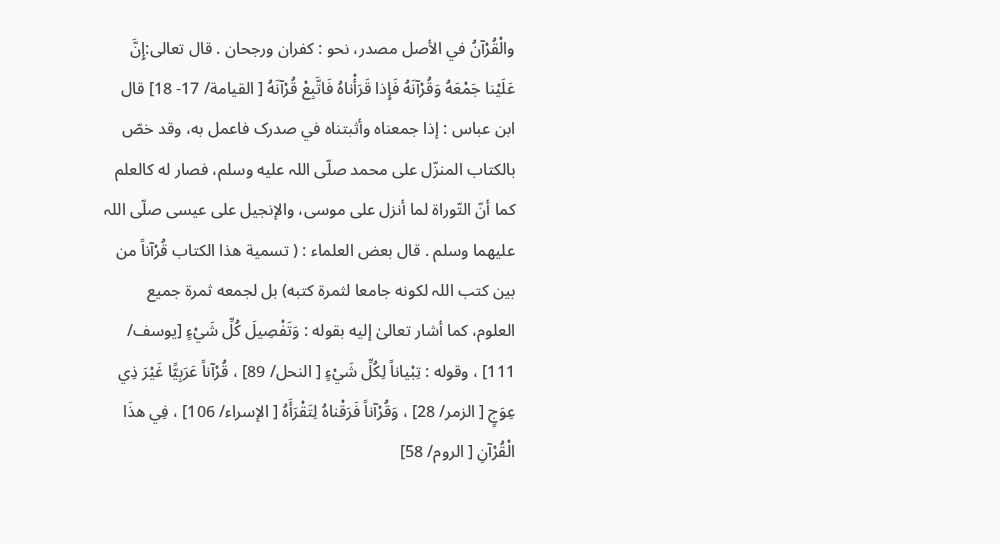والْقُرْآنُ في الأصل مصدر، نحو : کفران ورجحان . قال تعالی:إِنَّ عَلَيْنا جَمْعَهُ وَقُرْآنَهُ فَإِذا قَرَأْناهُ فَاتَّبِعْ قُرْآنَهُ [ القیامة/ 17- 18] قال ابن عباس : إذا جمعناه وأثبتناه في صدرک فاعمل به، وقد خصّ بالکتاب المنزّل علی محمد صلّى اللہ عليه وسلم، فصار له کالعلم کما أنّ التّوراة لما أنزل علی موسی، والإنجیل علی عيسى صلّى اللہ عليهما وسلم . قال بعض العلماء : ( تسمية هذا الکتاب قُرْآناً من بين كتب اللہ لکونه جامعا لثمرة كتبه) بل لجمعه ثمرة جمیع العلوم، كما أشار تعالیٰ إليه بقوله : وَتَفْصِيلَ كُلِّ شَيْءٍ [يوسف/ 111] ، وقوله : تِبْياناً لِكُلِّ شَيْءٍ [ النحل/ 89] ، قُرْآناً عَرَبِيًّا غَيْرَ ذِي عِوَجٍ [ الزمر/ 28] ، وَقُرْآناً فَرَقْناهُ لِتَقْرَأَهُ [ الإسراء/ 106] ، فِي هذَا الْقُرْآنِ [ الروم/ 58]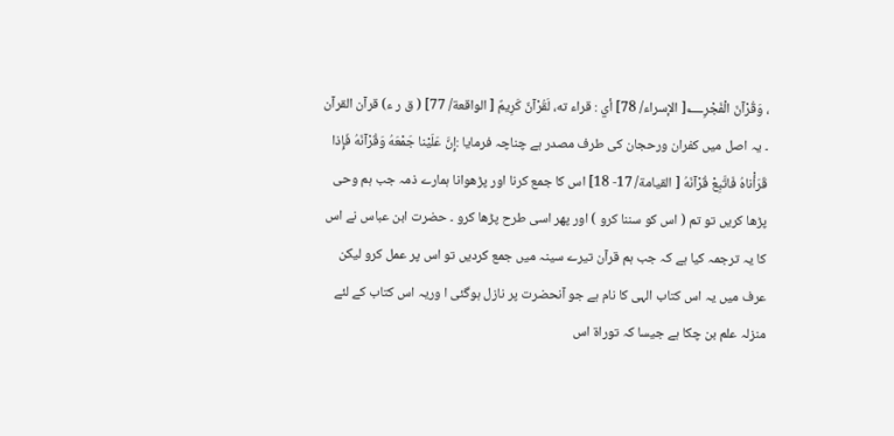، وَقُرْآنَ الْفَجْرِ؂[ الإسراء/ 78] أي : قراء ته، لَقُرْآنٌ كَرِيمٌ [ الواقعة/ 77] ( ق ر ء) قرآن القرآن ۔ یہ اصل میں کفران ورحجان کی طرف مصدر ہے چناچہ فرمایا :إِنَّ عَلَيْنا جَمْعَهُ وَقُرْآنَهُ فَإِذا قَرَأْناهُ فَاتَّبِعْ قُرْآنَهُ [ القیامة/ 17- 18] اس کا جمع کرنا اور پڑھوانا ہمارے ذمہ جب ہم وحی پڑھا کریں تو تم ( اس کو سننا کرو ) اور پھر اسی طرح پڑھا کرو ۔ حضرت ابن عباس نے اس کا یہ ترجمہ کیا ہے کہ جب ہم قرآن تیرے سینہ میں جمع کردیں تو اس پر عمل کرو لیکن عرف میں یہ اس کتاب الہی کا نام ہے جو آنحضرت پر نازل ہوگئی ا وریہ اس کتاب کے لئے منزلہ علم بن چکا ہے جیسا کہ توراۃ اس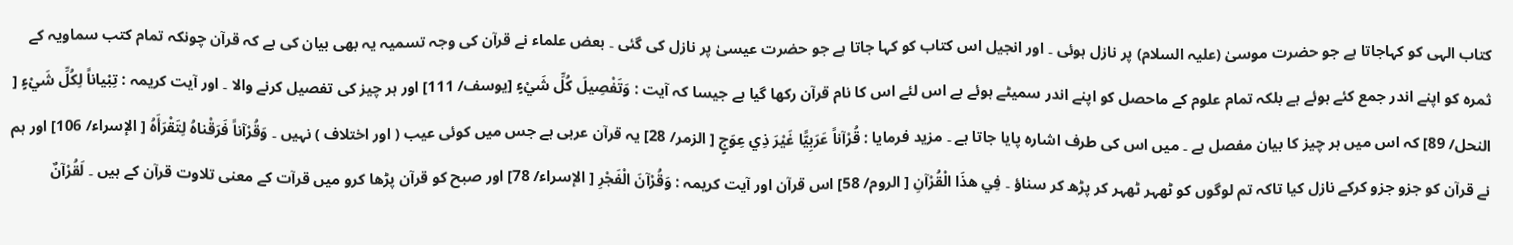کتاب الہی کو کہاجاتا ہے جو حضرت موسیٰ (علیہ السلام) پر نازل ہوئی ۔ اور انجیل اس کتاب کو کہا جاتا ہے جو حضرت عیسیٰ پر نازل کی گئی ۔ بعض علماء نے قرآن کی وجہ تسمیہ یہ بھی بیان کی ہے کہ قرآن چونکہ تمام کتب سماویہ کے ثمرہ کو اپنے اندر جمع کئے ہوئے ہے بلکہ تمام علوم کے ماحصل کو اپنے اندر سمیٹے ہوئے ہے اس لئے اس کا نام قرآن رکھا گیا ہے جیسا کہ آیت : وَتَفْصِيلَ كُلِّ شَيْءٍ [يوسف/ 111] اور ہر چیز کی تفصیل کرنے والا ۔ اور آیت کریمہ : تِبْياناً لِكُلِّ شَيْءٍ [ النحل/ 89] کہ اس میں ہر چیز کا بیان مفصل ہے ۔ میں اس کی طرف اشارہ پایا جاتا ہے ۔ مزید فرمایا : قُرْآناً عَرَبِيًّا غَيْرَ ذِي عِوَجٍ [ الزمر/ 28] یہ قرآن عربی ہے جس میں کوئی عیب ( اور اختلاف ) نہیں ۔ وَقُرْآناً فَرَقْناهُ لِتَقْرَأَهُ [ الإسراء/ 106] اور ہم نے قرآن کو جزو جزو کرکے نازل کیا تاکہ تم لوگوں کو ٹھہر ٹھہر کر پڑھ کر سناؤ ۔ فِي هذَا الْقُرْآنِ [ الروم/ 58] اس قرآن اور آیت کریمہ : وَقُرْآنَ الْفَجْرِ [ الإسراء/ 78] اور صبح کو قرآن پڑھا کرو میں قرآت کے معنی تلاوت قرآن کے ہیں ۔ لَقُرْآنٌ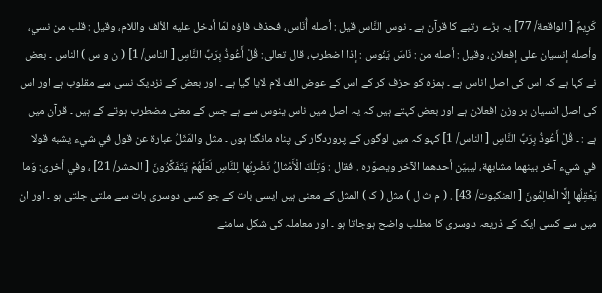كَرِيمٌ [ الواقعة/ 77] یہ بڑے رتبے کا قرآن ہے ۔ نوس النَّاس قيل : أصله أُنَاس، فحذف فاؤه لمّا أدخل عليه الألف واللام، وقیل : قلب من نسي، وأصله إنسیان علی إفعلان، وقیل : أصله من : نَاسَ يَنُوس : إذا اضطرب، قال تعالی: قُلْ أَعُوذُ بِرَبِّ النَّاسِ [ الناس/ 1] ( ن و س ) الناس ۔ بعض نے کہا ہے کہ اس کی اصل اناس ہے ۔ ہمزہ کو حزف کر کے اس کے عوض الف لام لایا گیا ہے ۔ اور بعض کے نزدیک نسی سے مقلوب ہے اور اس کی اصل انسیان بر وزن افعلان ہے اور بعض کہتے ہیں کہ یہ اصل میں ناس ینوس سے ہے جس کے معنی مضطرب ہوتے کے ہیں ۔ قرآن میں ہے : ۔ قُلْ أَعُوذُ بِرَبِّ النَّاسِ [ الناس/ 1] کہو کہ میں لوگوں کے پروردگار کی پناہ مانگنا ہوں ۔ مثل والمَثَلُ عبارة عن قول في شيء يشبه قولا في شيء آخر بينهما مشابهة، ليبيّن أحدهما الآخر ويصوّره . فقال : وَتِلْكَ الْأَمْثالُ نَضْرِبُها لِلنَّاسِ لَعَلَّهُمْ يَتَفَكَّرُونَ [ الحشر/ 21] ، وفي أخری: وَما يَعْقِلُها إِلَّا الْعالِمُونَ [ العنکبوت/ 43] . ( م ث ل ) مثل ( ک ) المثل کے معنی ہیں ایسی بات کے جو کسی دوسری بات سے ملتی جلتی ہو ۔ اور ان میں سے کسی ایک کے ذریعہ دوسری کا مطلب واضح ہوجاتا ہو ۔ اور معاملہ کی شکل سامنے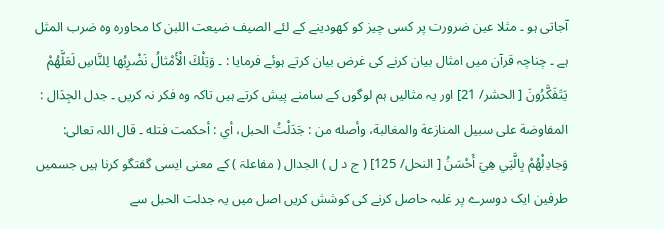آجاتی ہو ۔ مثلا عین ضرورت پر کسی چیز کو کھودینے کے لئے الصیف ضیعت اللبن کا محاورہ وہ ضرب المثل ہے ۔ چناچہ قرآن میں امثال بیان کرنے کی غرض بیان کرتے ہوئے فرمایا : ۔ وَتِلْكَ الْأَمْثالُ نَضْرِبُها لِلنَّاسِ لَعَلَّهُمْ يَتَفَكَّرُونَ [ الحشر/ 21] اور یہ مثالیں ہم لوگوں کے سامنے پیش کرتے ہیں تاکہ وہ فکر نہ کریں ۔ جدل الجِدَال : المفاوضة علی سبیل المنازعة والمغالبة، وأصله من : جَدَلْتُ الحبل، أي : أحكمت فتله ۔ قال اللہ تعالی: وَجادِلْهُمْ بِالَّتِي هِيَ أَحْسَنُ [ النحل/ 125] ( ج د ل ) الجدال ( مفاعلۃ ) کے معنی ایسی گفتگو کرنا ہیں جسمیں طرفین ایک دوسرے پر غلبہ حاصل کرنے کی کوشش کریں اصل میں یہ جدلت الحبل سے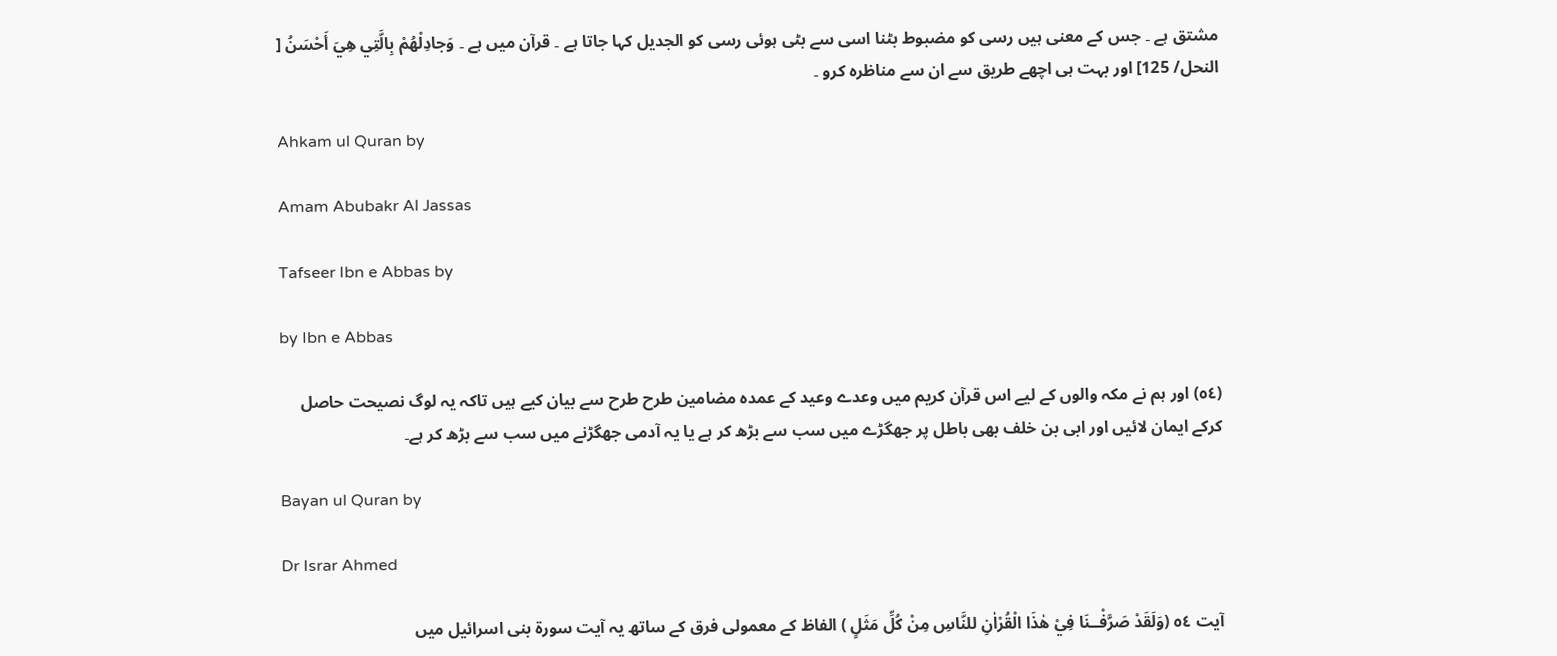مشتق ہے ۔ جس کے معنی ہیں رسی کو مضبوط بٹنا اسی سے بٹی ہوئی رسی کو الجدیل کہا جاتا ہے ۔ قرآن میں ہے ۔ وَجادِلْهُمْ بِالَّتِي هِيَ أَحْسَنُ [ النحل/ 125] اور بہت ہی اچھے طریق سے ان سے مناظرہ کرو ۔

Ahkam ul Quran by

Amam Abubakr Al Jassas

Tafseer Ibn e Abbas by

by Ibn e Abbas

(٥٤) اور ہم نے مکہ والوں کے لیے اس قرآن کریم میں وعدے وعید کے عمدہ مضامین طرح طرح سے بیان کیے ہیں تاکہ یہ لوگ نصیحت حاصل کرکے ایمان لائیں اور ابی بن خلف بھی باطل پر جھگڑے میں سب سے بڑھ کر ہے یا یہ آدمی جھگڑنے میں سب سے بڑھ کر ہے۔

Bayan ul Quran by

Dr Israr Ahmed

آیت ٥٤ (وَلَقَدْ صَرَّفْــنَا فِيْ هٰذَا الْقُرْاٰنِ للنَّاسِ مِنْ كُلِّ مَثَلٍ ) الفاظ کے معمولی فرق کے ساتھ یہ آیت سورة بنی اسرائیل میں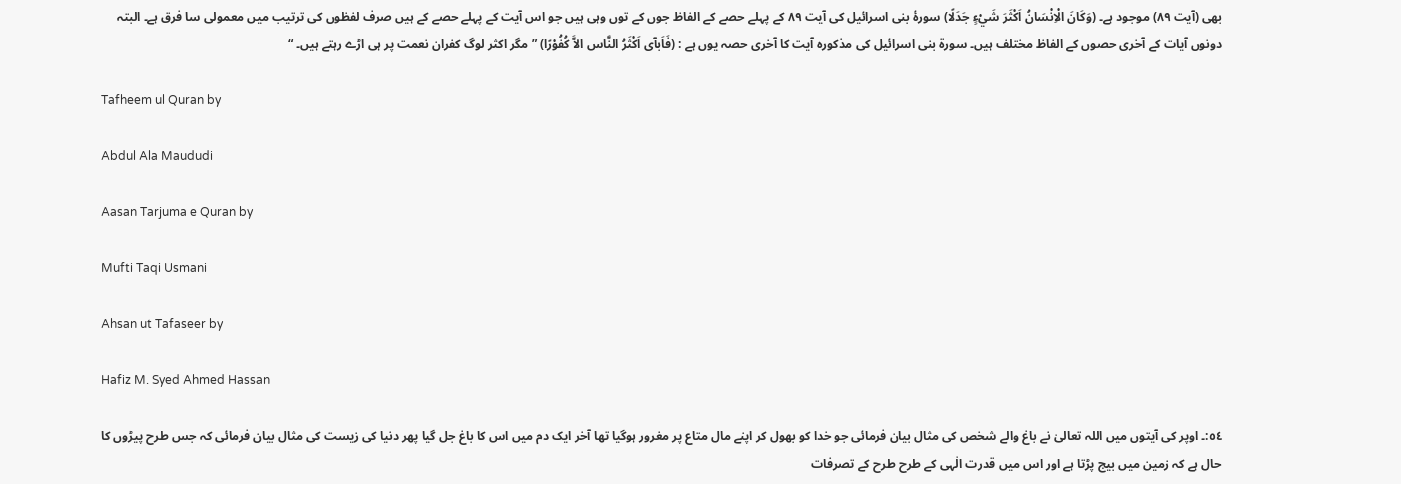بھی (آیت ٨٩) موجود ہے۔ (وَكَانَ الْاِنْسَانُ اَكْثَرَ شَيْءٍ جَدَلًا) سورۂ بنی اسرائیل کی آیت ٨٩ کے پہلے حصے کے الفاظ جوں کے توں وہی ہیں جو اس آیت کے پہلے حصے کے ہیں صرف لفظوں کی ترتیب میں معمولی سا فرق ہے۔ البتہ دونوں آیات کے آخری حصوں کے الفاظ مختلف ہیں۔ سورة بنی اسرائیل کی مذکورہ آیت کا آخری حصہ یوں ہے : (فَاَبآی اَکْثَرُ النَّاس الاَّ کُفُوْرًا) ” مگر اکثر لوگ کفران نعمت پر ہی اڑے رہتے ہیں۔ “

Tafheem ul Quran by

Abdul Ala Maududi

Aasan Tarjuma e Quran by

Mufti Taqi Usmani

Ahsan ut Tafaseer by

Hafiz M. Syed Ahmed Hassan

٥٤:۔ اوپر کی آیتوں میں اللہ تعالیٰ نے باغ والے شخص کی مثال بیان فرمائی جو خدا کو بھول کر اپنے مال متاع پر مغرور ہوگیا تھا آخر ایک دم میں اس کا باغ جل گیا پھر دنیا کی زیست کی مثال بیان فرمائی کہ جس طرح پیڑوں کا حال ہے کہ زمین میں بیج پڑتا ہے اور اس میں قدرت الٰہی کے طرح طرح کے تصرفات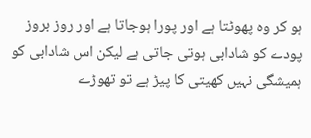ہو کر وہ پھوٹتا ہے اور پورا ہوجاتا ہے اور روز بروز پودے کو شادابی ہوتی جاتی ہے لیکن اس شادابی کو ہمیشگی نہیں کھیتی کا پیڑ ہے تو تھوڑے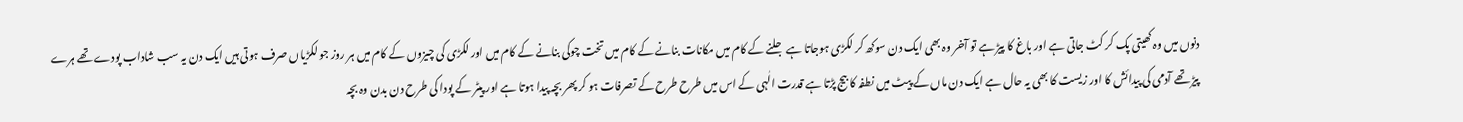دنوں میں وہ کھیتی پک کر کٹ جاتی ہے اور باغ کا پیڑ ہے تو آخر وہ بھی ایک دن سوکھ کر لکڑی ہوجاتا ہے جلنے کے کام میں مکانات بنانے کے کام میں تخت چوکی بنانے کے کام میں اور لکڑی کی چیزوں کے کام میں ہر روز جو لکڑیاں صرف ہوتی ہیں ایک دن یہ سب شاداب پودے تھے ہرے پیڑ تھے آدمی کی پیدائش کا اور زیست کا بھی یہ حال ہے ایک دن ماں کے پیٹ میں نطفہ کا بیج پڑتا ہے قدرت الٰہی کے اس میں طرح طرح کے تصرفات ہو کر پھر بچہ پیدا ہوتا ہے اور پیٹر کے پودا کی طرح دن بدن وہ بچہ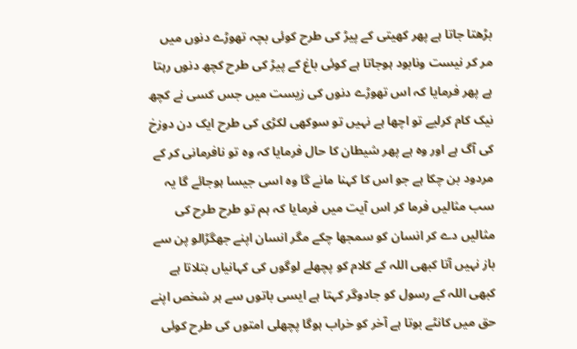بڑھتا جاتا ہے پھر کھیتی کے پیڑ کی طرح کوئی بچہ تھوڑے دنوں میں مر کر نیست ونابود ہوجاتا ہے کوئی باغ کے پیڑ کی طرح کچھ دنوں رہتا ہے پھر فرمایا کہ اس تھوڑے دنوں کی زیست میں جس کسی نے کچھ نیک کام کرلیے تو اچھا ہے نہیں تو سوکھی لکڑی کی طرح ایک دن دوزخ کی آگ ہے اور وہ ہے پھر شیطان کا حال فرمایا کہ وہ تو نافرمانی کر کے مردود بن چکا ہے جو اس کا کہنا مانے گا وہ اسی جیسا ہوجائے گا یہ سب مثالیں فرما کر اس آیت میں فرمایا کہ ہم تو طرح طرح کی مثالیں دے کر انسان کو سمجھا چکے مگر انسان اپنے جھگڑالو پن سے باز نہیں آتا کبھی اللہ کے کلام کو پچھلے لوگوں کی کہانیاں بتلاتا ہے کبھی اللہ کے رسول کو جادوگر کہتا ہے ایسی باتوں سے ہر شخص اپنے حق میں کانٹے بوتا ہے آخر کو خراب ہوگا پچھلی امتوں کی طرح کوئی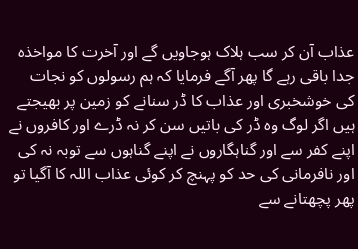عذاب آن کر سب ہلاک ہوجاویں گے اور آخرت کا مواخذہ جدا باقی رہے گا پھر آگے فرمایا کہ ہم رسولوں کو نجات کی خوشخبری اور عذاب کا ڈر سنانے کو زمین پر بھیجتے ہیں اگر لوگ وہ ڈر کی باتیں سن کر نہ ڈرے اور کافروں نے اپنے کفر سے اور گناہگاروں نے اپنے گناہوں سے توبہ نہ کی اور نافرمانی کی حد کو پہنچ کر کوئی عذاب اللہ کا آگیا تو پھر پچھتانے سے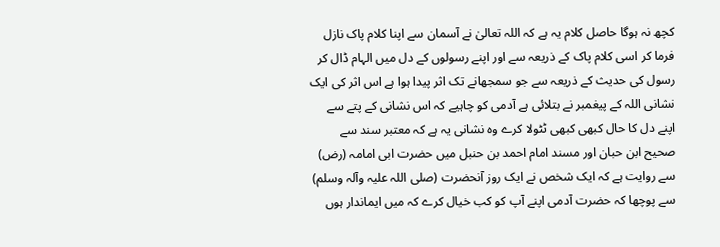کچھ نہ ہوگا حاصل کلام یہ ہے کہ اللہ تعالیٰ نے آسمان سے اپنا کلام پاک نازل فرما کر اسی کلام پاک کے ذریعہ سے اور اپنے رسولوں کے دل میں الہام ڈال کر رسول کی حدیث کے ذریعہ سے جو سمجھانے تک اثر پیدا ہوا ہے اس اثر کی ایک نشانی اللہ کے پیغمبر نے بتلائی ہے آدمی کو چاہیے کہ اس نشانی کے پتے سے اپنے دل کا حال کبھی کبھی ٹٹولا کرے وہ نشانی یہ ہے کہ معتبر سند سے صحیح ابن حبان اور مسند امام احمد بن حنبل میں حضرت ابی امامہ (رض) سے روایت ہے کہ ایک شخص نے ایک روز آنحضرت (صلی اللہ علیہ وآلہ وسلم) سے پوچھا کہ حضرت آدمی اپنے آپ کو کب خیال کرے کہ میں ایماندار ہوں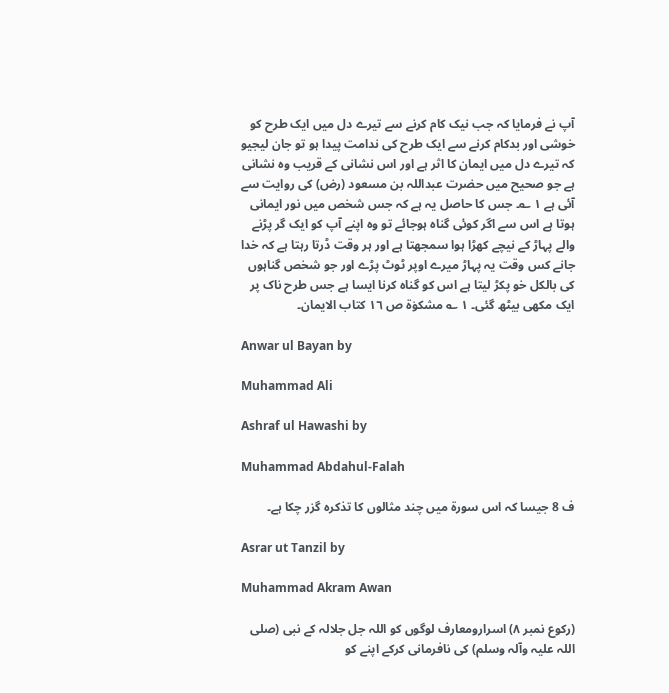آپ نے فرمایا کہ جب نیک کام کرنے سے تیرے دل میں ایک طرح کو خوشی اور بدکام کرنے سے ایک طرح کی ندامت پیدا ہو تو جان لیجیو کہ تیرے دل میں ایمان کا اثر ہے اور اس نشانی کے قریب وہ نشانی ہے جو صحیح میں حضرت عبداللہ بن مسعود (رض) کی روایت سے آئی ہے ١ ؎۔ جس کا حاصل یہ ہے کہ جس شخص میں نور ایمانی ہوتا ہے اس سے اگر کوئی گناہ ہوجائے تو وہ اپنے آپ کو ایک گر پڑنے والے پہاڑ کے نیچے کھڑا ہوا سمجھتا ہے اور ہر وقت ڈرتا رہتا ہے کہ خدا جانے کس وقت یہ پہاڑ میرے اوپر ٹوٹ پڑے اور جو شخص گناہوں کی بالکل خو پکڑ لیتا ہے اس کو گناہ کرنا ایسا ہے جس طرح ناک پر ایک مکھی بیٹھ گئی۔ ١ ؎ مشکوٰۃ ص ١٦ کتاب الایمان۔

Anwar ul Bayan by

Muhammad Ali

Ashraf ul Hawashi by

Muhammad Abdahul-Falah

ف 8 جیسا کہ اس سورة میں چند مثالوں کا تذکرہ گزر چکا ہے۔

Asrar ut Tanzil by

Muhammad Akram Awan

(رکوع نمبر ٨) اسرارومعارف لوگوں کو اللہ جل جلالہ کے نبی (صلی اللہ علیہ وآلہ وسلم) کی نافرمانی کرکے اپنے کو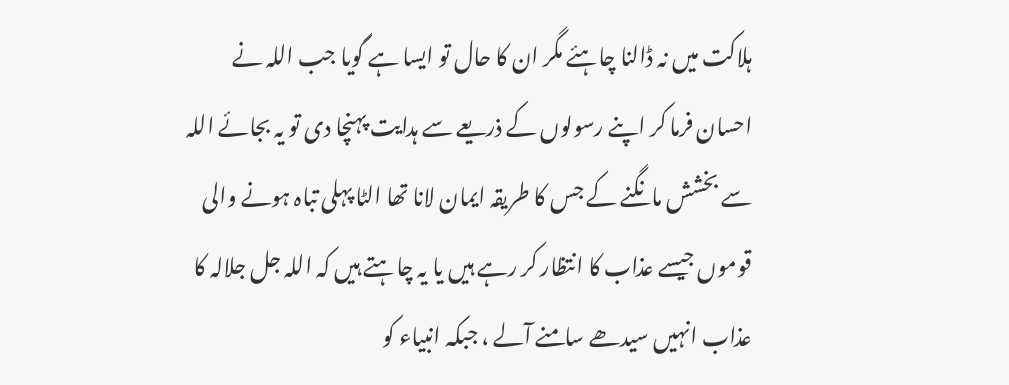ہلاکت میں نہ ڈالنا چاہئے مگر ان کا حال تو ایسا ہے گویا جب اللہ نے احسان فرما کر اپنے رسولوں کے ذریعے سے ہدایت پہنچا دی تو یہ بجائے اللہ سے بخشش مانگنے کے جس کا طریقہ ایمان لانا تھا الٹا پہلی تباہ ہونے والی قوموں جیسے عذاب کا انتظار کر رہے ہیں یا یہ چاہتے ہیں کہ اللہ جل جلالہ کا عذاب انہیں سیدھے سامنے آلے ، جبکہ انبیاء کو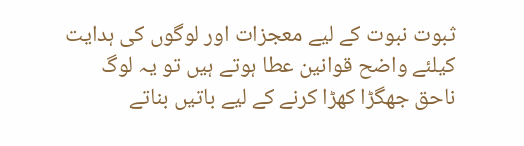ثبوت نبوت کے لیے معجزات اور لوگوں کی ہدایت کیلئے واضح قوانین عطا ہوتے ہیں تو یہ لوگ ناحق جھگڑا کھڑا کرنے کے لیے باتیں بناتے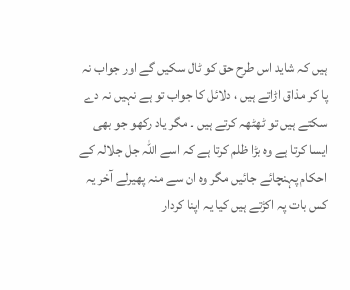ہیں کہ شاید اس طرح حق کو ٹال سکیں گے اور جواب نہ پا کر مذاق اڑاتے ہیں ، دلائل کا جواب تو ہے نہیں نہ دے سکتے ہیں تو ٹھٹھہ کرتے ہیں ۔ مگر یاد رکھو جو بھی ایسا کرتا ہے وہ بڑا ظلم کرتا ہے کہ اسے اللہ جل جلالہ کے احکام پہنچائے جائیں مگر وہ ان سے منہ پھیرلے آخر یہ کس بات پہ اکڑتے ہیں کیا یہ اپنا کردار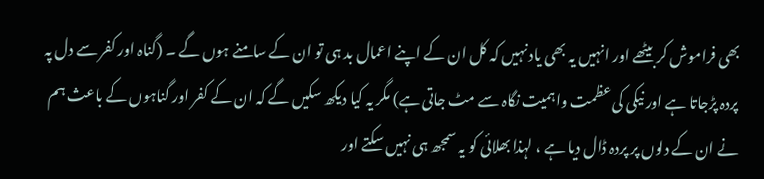بھی فراموش کر بیٹھے اور انہیں یہ بھی یاد نہیں کہ کل ان کے اپنے اعمال بد ہی تو ان کے سامنے ہوں گے ۔ (گناہ اور کفر سے دل پہ پردہ پڑجاتا ہے اور نیکی کی عظمت واہمیت نگاہ سے مٹ جاتی ہے) مگر یہ کیا دیکھ سکیں گے کہ ان کے کفر اور گناہوں کے باعث ہم نے ان کے دلوں پر پردہ ڈال دیا ہے ، لہذا بھلائی کو یہ سمجھ ہی نہیں سکتے اور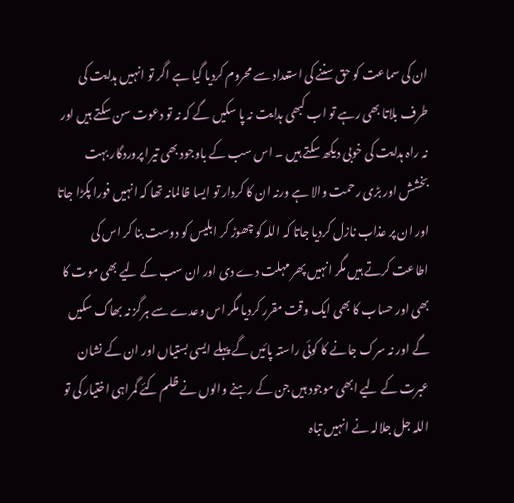ان کی سماعت کو حق سننے کی استعداد سے محروم کردیا گیا ہے اگر تو انہیں ہدایت کی طرف بلاتا بھی رہے تو اب کبھی ہدایت نہ پا سکیں گے کہ نہ تو دعوت سن سکتے ہیں اور نہ راہ ہدایت کی خوبی دیکھ سکتے ہیں ۔ اس سب کے باوجود بھی تیرا پروردگار بہت بخشش اور بڑی رحمت والا ہے ورنہ ان کا کردار تو ایسا ظالمانہ تھا کہ انہیں فورا پکڑا جاتا اور ان پر عذاب نازل کردیا جاتا کہ اللہ کو چھوڑ کر ابلیس کو دوست بنا کر اس کی اطاعت کرتے ہیں مگر انہیں پھر مہلت دے دی اور ان سب کے لیے بھی موت کا بھی اور حساب کا بھی ایک وقت مقرر کردیا مگر اس وعدے سے ہرگز نہ بھاگ سکیں گے اور نہ سرک جانے کا کوئی راستہ پائیں گے پہلے ایسی بستیاں اور ان کے نشان عبرت کے لیے ابھی موجود ہیں جن کے رہنے والوں نے ظلم کئے گمراہی اختیار کی تو اللہ جل جلالہ نے انہیں تباہ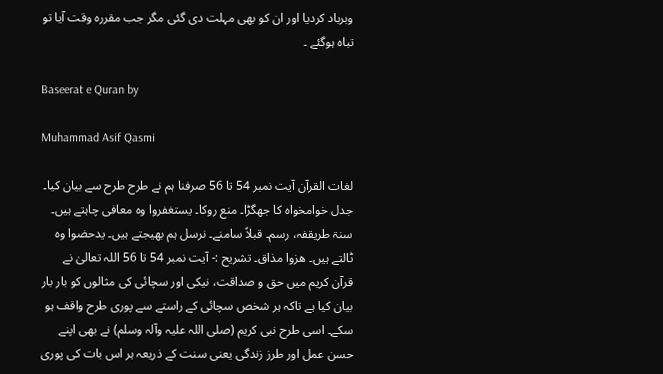وبرباد کردیا اور ان کو بھی مہلت دی گئی مگر جب مقررہ وقت آیا تو تباہ ہوگئے ۔

Baseerat e Quran by

Muhammad Asif Qasmi

لغات القرآن آیت نمبر 54 تا 56 صرفنا ہم نے طرح طرح سے بیان کیا۔ جدل خوامخواہ کا جھگڑا۔ منع روکا۔ یستغفروا وہ معافی چاہتے ہیں۔ سنۃ طریقفہ، رسم۔ قبلاً سامنے۔ نرسل ہم بھیجتے ہیں۔ یدحضوا وہ ٹالتے ہیں۔ ھزوا مذاق۔ تشریح :- آیت نمبر 54 تا 56 اللہ تعالیٰ نے قرآن کریم میں حق و صداقت، نیکی اور سچائی کی مثالوں کو بار بار بیان کیا ہے تاکہ ہر شخص سچائی کے راستے سے پوری طرح واقف ہو سکے۔ اسی طرح نبی کریم (صلی اللہ علیہ وآلہ وسلم) نے بھی اپنے حسن عمل اور طرز زندگی یعنی سنت کے ذریعہ ہر اس بات کی پوری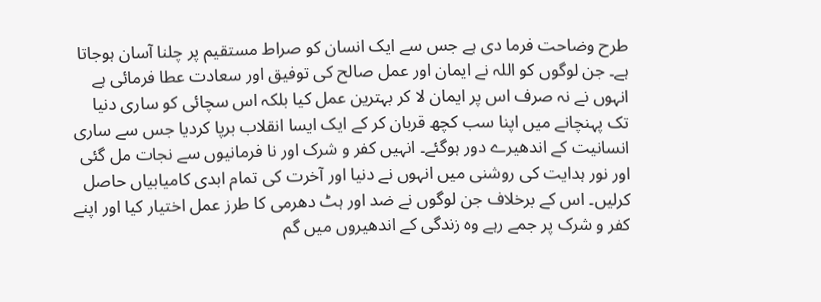طرح وضاحت فرما دی ہے جس سے ایک انسان کو صراط مستقیم پر چلنا آسان ہوجاتا ہے۔ جن لوگوں کو اللہ نے ایمان اور عمل صالح کی توفیق اور سعادت عطا فرمائی ہے انہوں نے نہ صرف اس پر ایمان لا کر بہترین عمل کیا بلکہ اس سچائی کو ساری دنیا تک پہنچانے میں اپنا سب کچھ قربان کر کے ایک ایسا انقلاب برپا کردیا جس سے ساری انسانیت کے اندھیرے دور ہوگئے۔ انہیں کفر و شرک اور نا فرمانیوں سے نجات مل گئی اور نور ہدایت کی روشنی میں انہوں نے دنیا اور آخرت کی تمام ابدی کامیابیاں حاصل کرلیں۔ اس کے برخلاف جن لوگوں نے ضد اور ہٹ دھرمی کا طرز عمل اختیار کیا اور اپنے کفر و شرک پر جمے رہے وہ زندگی کے اندھیروں میں گم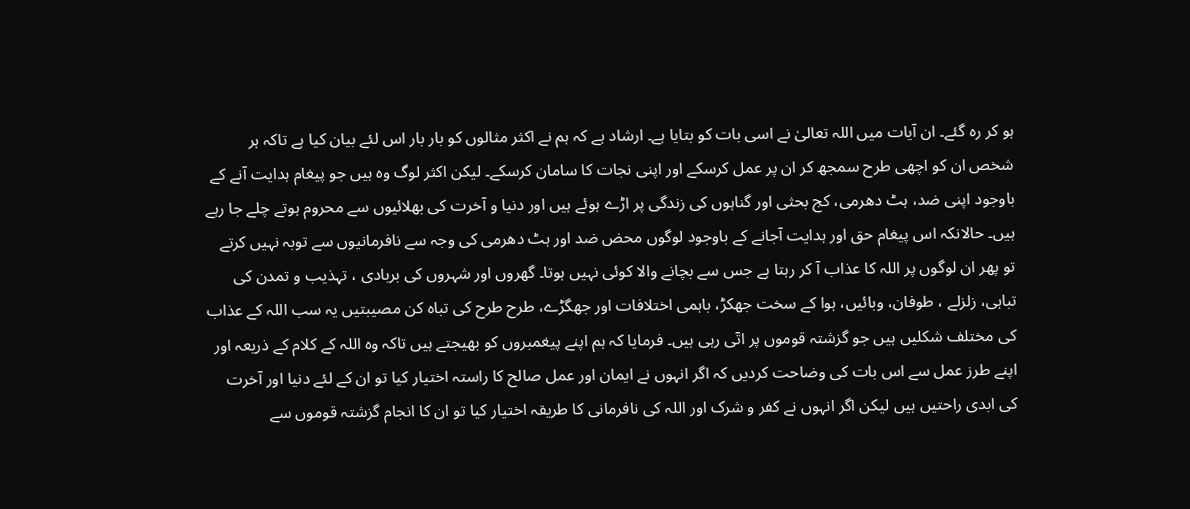ہو کر رہ گئے۔ ان آیات میں اللہ تعالیٰ نے اسی بات کو بتایا ہے۔ ارشاد ہے کہ ہم نے اکثر مثالوں کو بار بار اس لئے بیان کیا ہے تاکہ ہر شخص ان کو اچھی طرح سمجھ کر ان پر عمل کرسکے اور اپنی نجات کا سامان کرسکے۔ لیکن اکثر لوگ وہ ہیں جو پیغام ہدایت آنے کے باوجود اپنی ضد، ہٹ دھرمی، کج بحثی اور گناہوں کی زندگی پر اڑے ہوئے ہیں اور دنیا و آخرت کی بھلائیوں سے محروم ہوتے چلے جا رہے ہیں۔ حالانکہ اس پیغام حق اور ہدایت آجانے کے باوجود لوگوں محض ضد اور ہٹ دھرمی کی وجہ سے نافرمانیوں سے توبہ نہیں کرتے تو پھر ان لوگوں پر اللہ کا عذاب آ کر رہتا ہے جس سے بچانے والا کوئی نہیں ہوتا۔ گھروں اور شہروں کی بربادی ، تہذیب و تمدن کی تباہی، زلزلے ، طوفان، وبائیں، ہوا کے سخت جھکڑ، باہمی اختلافات اور جھگڑے، طرح طرح کی تباہ کن مصیبتیں یہ سب اللہ کے عذاب کی مختلف شکلیں ہیں جو گزشتہ قوموں پر اتٓی رہی ہیں۔ فرمایا کہ ہم اپنے پیغمبروں کو بھیجتے ہیں تاکہ وہ اللہ کے کلام کے ذریعہ اور اپنے طرز عمل سے اس بات کی وضاحت کردیں کہ اگر انہوں نے ایمان اور عمل صالح کا راستہ اختیار کیا تو ان کے لئے دنیا اور آخرت کی ابدی راحتیں ہیں لیکن اگر انہوں نے کفر و شرک اور اللہ کی نافرمانی کا طریقہ اختیار کیا تو ان کا انجام گزشتہ قوموں سے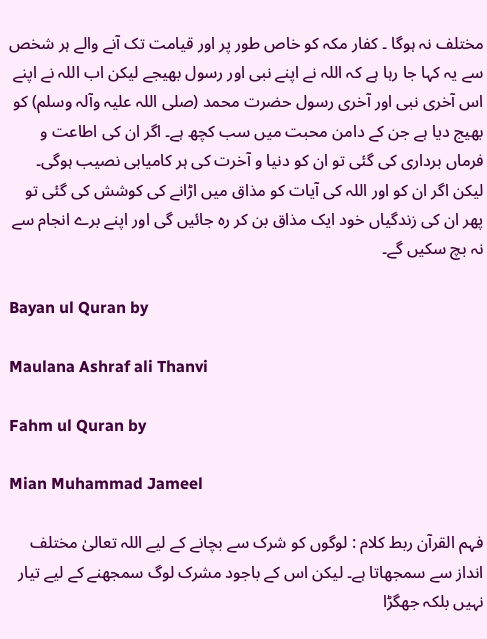مختلف نہ ہوگا ۔ کفار مکہ کو خاص طور پر اور قیامت تک آنے والے ہر شخص سے یہ کہا جا رہا ہے کہ اللہ نے اپنے نبی اور رسول بھیجے لیکن اب اللہ نے اپنے اس آخری نبی اور آخری رسول حضرت محمد (صلی اللہ علیہ وآلہ وسلم) کو بھیج دیا ہے جن کے دامن محبت میں سب کچھ ہے۔ اگر ان کی اطاعت و فرماں برداری کی گئی تو ان کو دنیا و آخرت کی ہر کامیابی نصیب ہوگی۔ لیکن اگر ان کو اور اللہ کی آیات کو مذاق میں اڑانے کی کوشش کی گئی تو پھر ان کی زندگیاں خود ایک مذاق بن کر رہ جائیں گی اور اپنے برے انجام سے نہ بچ سکیں گے۔

Bayan ul Quran by

Maulana Ashraf ali Thanvi

Fahm ul Quran by

Mian Muhammad Jameel

فہم القرآن ربط کلام : لوگوں کو شرک سے بچانے کے لیے اللہ تعالیٰ مختلف انداز سے سمجھاتا ہے۔ لیکن اس کے باجود مشرک لوگ سمجھنے کے لیے تیار نہیں بلکہ جھگڑا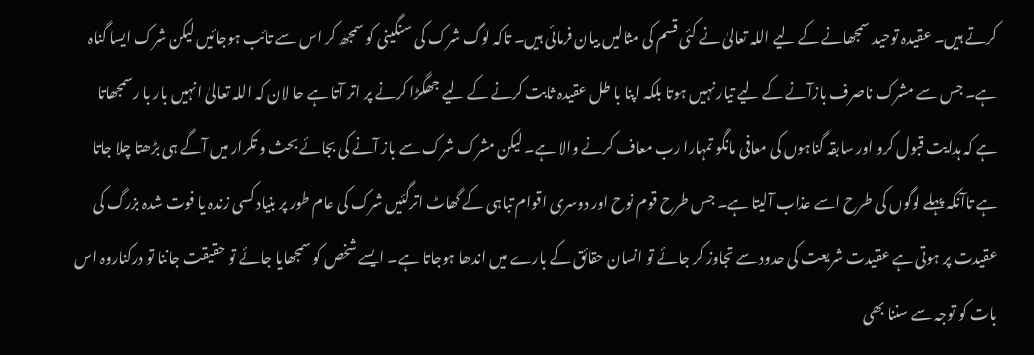کرتے ہیں۔ عقیدہ توحید سمجھانے کے لیے اللہ تعالیٰ نے کئی قسم کی مثالیں بیان فرمائی ہیں۔ تاکہ لوگ شرک کی سنگینی کو سمجھ کر اس سے تائب ہوجائیں لیکن شرک ایسا گناہ ہے۔ جس سے مشرک ناصرف بازآنے کے لیے تیار نہیں ہوتا بلکہ اپنا با طل عقیدہ ثابت کرنے کے لیے جھگڑا کرنے پر اتر آتا ہے حا لان کہ اللہ تعالیٰ انہیں بار با رسمجھاتا ہے کہ ہدایت قبول کرو اور سابقہ گناہوں کی معافی مانگو تمہارا رب معاف کرنے والا ہے۔ لیکن مشرک شرک سے باز آنے کی بجائے بحث و تکرار میں آگے ہی بڑھتا چلا جاتا ہے تاآنکہ پہلے لوگوں کی طرح اسے عذاب آلیتا ہے۔ جس طرح قوم نوح اور دوسری اقوام تباہی کے گھاٹ اترگئیں شرک کی عام طور پر بنیاد کسی زندہ یا فوت شدہ بزرگ کی عقیدت پر ہوتی ہے عقیدت شریعت کی حدود سے تجاوز کر جائے تو انسان حقائق کے بارے میں اندھا ہوجاتا ہے۔ ایسے شخص کو سمجھایا جائے تو حقیقت جاننا تو درکناروہ اس بات کو توجہ سے سننا بھی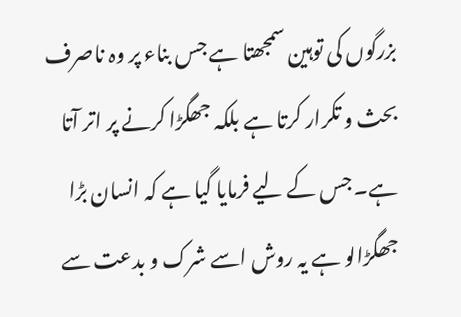بزرگوں کی توہین سمجھتا ہے جس بناء پر وہ ناصرف بحث و تکرار کرتا ہے بلکہ جھگڑا کرنے پر اتر آتا ہے۔ جس کے لیے فرمایا گیا ہے کہ انسان بڑا جھگڑالو ہے یہ روش اسے شرک و بدعت سے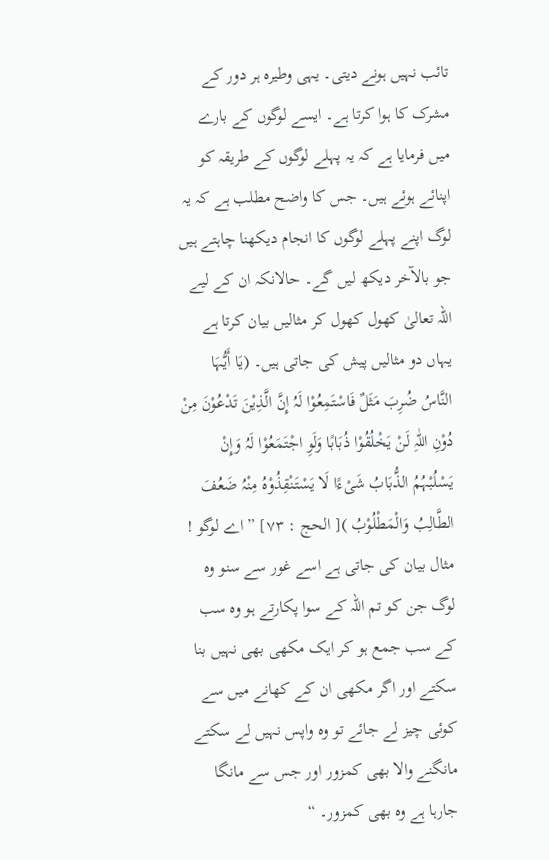تائب نہیں ہونے دیتی۔ یہی وطیرہ ہر دور کے مشرک کا ہوا کرتا ہے۔ ایسے لوگوں کے بارے میں فرمایا ہے کہ یہ پہلے لوگوں کے طریقہ کو اپنائے ہوئے ہیں۔ جس کا واضح مطلب ہے کہ یہ لوگ اپنے پہلے لوگوں کا انجام دیکھنا چاہتے ہیں جو بالآخر دیکھ لیں گے۔ حالانکہ ان کے لیے اللہ تعالیٰ کھول کھول کر مثالیں بیان کرتا ہے یہاں دو مثالیں پیش کی جاتی ہیں۔ (یَا أَیُّہَا النَّاسُ ضُرِبَ مَثَلٌ فَاسْتَمِعُوْا لَہُ إِنَّ الَّذِیْنَ تَدْعُوْنَ مِنْ دُوْنِ اللّٰہِ لَنْ یَخْلُقُوْا ذُبَابًا وَلَوِ اجْتَمَعُوْا لَہُ وَإِنْ یَسْلُبْہُمُ الذُّبَابُ شَیْءًا لَا یَسْتَنْقِذُوْہُ مِنْہُ ضَعُفَ الطَّالِبُ وَالْمَطْلُوْبُ )[ الحج : ٧٣] ” اے لوگو ! مثال بیان کی جاتی ہے اسے غور سے سنو وہ لوگ جن کو تم اللہ کے سوا پکارتے ہو وہ سب کے سب جمع ہو کر ایک مکھی بھی نہیں بنا سکتے اور اگر مکھی ان کے کھانے میں سے کوئی چیز لے جائے تو وہ واپس نہیں لے سکتے مانگنے والا بھی کمزور اور جس سے مانگا جارہا ہے وہ بھی کمزور۔ “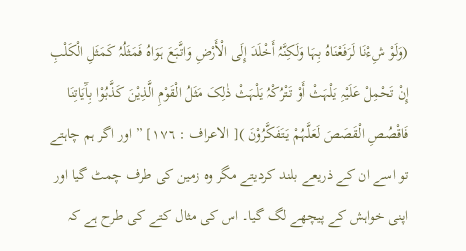(وَلَوْ شِءْنَا لَرَفَعْنَاہُ بِہَا وَلَکِنَّہُ أَخْلَدَ إِلَی الْأَرْضِ وَاتَّبَعَ ہَوَاہُ فَمَثَلُہُ کَمَثَلِ الْکَلْبِ إِنْ تَحْمِلْ عَلَیْہِ یَلْہَثْ أَوْ تَتْرُکْہُ یَلْہَثْ ذٰلِکَ مَثَلُ الْقَوْمِ الَّذِیْنَ کَذَّبُوْا بِآَیَاتِنَا فَاقْصُصِ الْقَصَصَ لَعَلَّہُمْ یَتَفَکَّرُوْنَ )[ الاعراف : ١٧٦] ” اور اگر ہم چاہتے تو اسے ان کے ذریعے بلند کردیتے مگر وہ زمین کی طرف چمٹ گیا اور اپنی خواہش کے پیچھے لگ گیا۔ اس کی مثال کتے کی طرح ہے کہ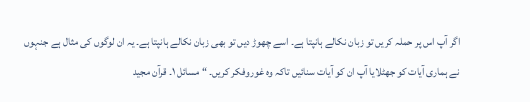اگر آپ اس پر حملہ کریں تو زبان نکالے ہانپتا ہے۔ اسے چھوڑ دیں تو بھی زبان نکالے ہانپتا ہے۔ یہ ان لوگوں کی مثال ہے جنہوں نے ہماری آیات کو جھٹلایا آپ ان کو آیات سنائیں تاکہ وہ غوروفکر کریں۔ “ مسائل ١۔ قرآن مجید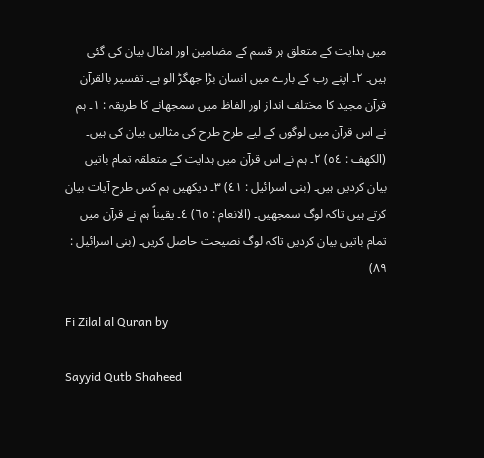میں ہدایت کے متعلق ہر قسم کے مضامین اور امثال بیان کی گئی ہیں۔ ٢۔ اپنے رب کے بارے میں انسان بڑا جھگڑ الو ہے۔ تفسیر بالقرآن قرآن مجید کا مختلف انداز اور الفاظ میں سمجھانے کا طریقہ : ١۔ ہم نے اس قرآن میں لوگوں کے لیے طرح طرح کی مثالیں بیان کی ہیں۔ (الکھف : ٥٤) ٢۔ ہم نے اس قرآن میں ہدایت کے متعلقہ تمام باتیں بیان کردیں ہیں۔ (بنی اسرائیل : ٤١) ٣۔ دیکھیں ہم کس طرح آیات بیان کرتے ہیں تاکہ لوگ سمجھیں۔ (الانعام : ٦٥) ٤۔ یقیناً ہم نے قرآن میں تمام باتیں بیان کردیں تاکہ لوگ نصیحت حاصل کریں۔ (بنی اسرائیل : ٨٩)

Fi Zilal al Quran by

Sayyid Qutb Shaheed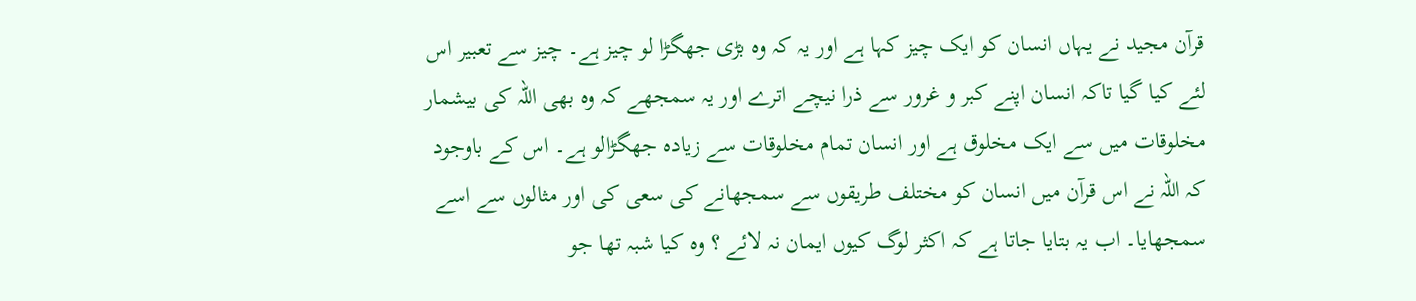قرآن مجید نے یہاں انسان کو ایک چیز کہا ہے اور یہ کہ وہ بڑی جھگڑا لو چیز ہے۔ چیز سے تعبیر اس لئے کیا گیا تاکہ انسان اپنے کبر و غرور سے ذرا نیچے اترے اور یہ سمجھے کہ وہ بھی اللہ کی بیشمار مخلوقات میں سے ایک مخلوق ہے اور انسان تمام مخلوقات سے زیادہ جھگڑالو ہے۔ اس کے باوجود کہ اللہ نے اس قرآن میں انسان کو مختلف طریقوں سے سمجھانے کی سعی کی اور مثالوں سے اسے سمجھایا۔ اب یہ بتایا جاتا ہے کہ اکثر لوگ کیوں ایمان نہ لائے ؟ وہ کیا شبہ تھا جو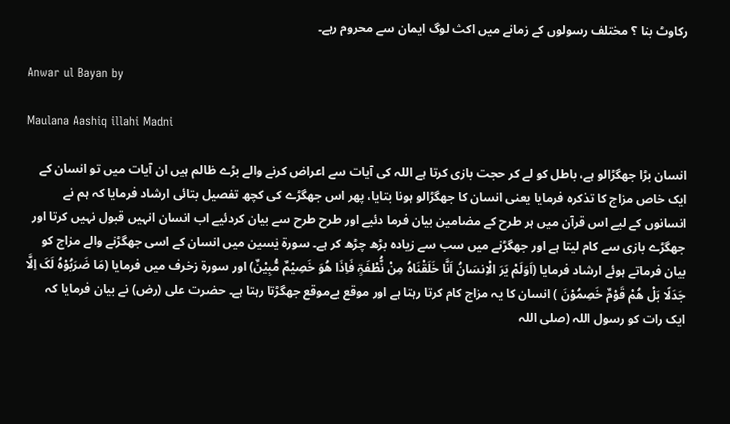رکاوٹ بنا ؟ مختلف رسولوں کے زمانے میں اکث لوگ ایمان سے محروم رہے۔

Anwar ul Bayan by

Maulana Aashiq illahi Madni

انسان بڑا جھگڑالو ہے، باطل کو لے کر حجت بازی کرتا ہے اللہ کی آیات سے اعراض کرنے والے بڑے ظالم ہیں ان آیات میں تو انسان کے ایک خاص مزاج کا تذکرہ فرمایا یعنی انسان کا جھگڑالو ہونا بتایا، پھر اس جھگڑے کی کچھ تفصیل بتائی ارشاد فرمایا کہ ہم نے انسانوں کے لیے اس قرآن میں ہر طرح کے مضامین بیان فرما دئیے اور طرح طرح سے بیان کردئیے اب انسان انہیں قبول نہیں کرتا اور جھگڑے بازی سے کام لیتا ہے اور جھگڑنے میں سب سے زیادہ بڑھ چڑھ کر ہے۔ سورة یٰسین میں انسان کے اسی جھگڑنے والے مزاج کو بیان فرماتے ہوئے ارشاد فرمایا (اَوَلَمْ یَرَ الْاِنسَانُ اَنَّا خَلَقْنَاہُ مِنْ نُّطْفَۃٍ فَاِذَا ھُوَ خَصِیْمٌ مُّبِیْنٌ) اور سورة زخرف میں فرمایا (مَا ضَرَبُوْہُ لَکَ اِلَّا جَدَلًا بَلْ ھُمْ قَوْمٌ خَصِمُوْنَ ) انسان کا یہ مزاج کام کرتا رہتا ہے اور موقع بےموقع جھگڑتا رہتا ہے۔ حضرت علی (رض) نے بیان فرمایا کہ ایک رات کو رسول اللہ (صلی اللہ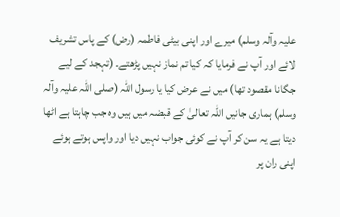علیہ وآلہ وسلم) میرے اور اپنی بیٹی فاطمہ (رض) کے پاس تشریف لائے اور آپ نے فرمایا کہ کیا تم نماز نہیں پڑھتے۔ (تہجد کے لیے جگانا مقصود تھا) میں نے عرض کیا یا رسول اللہ (صلی اللہ علیہ وآلہ وسلم) ہماری جانیں اللہ تعالیٰ کے قبضہ میں ہیں وہ جب چاہتا ہے اٹھا دیتا ہے یہ سن کر آپ نے کوئی جواب نہیں دیا اور واپس ہوتے ہوئے اپنی ران پر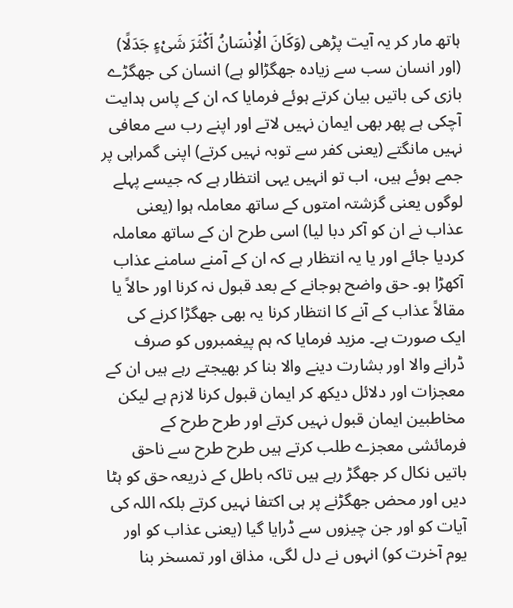ہاتھ مار کر یہ آیت پڑھی (وَکَانَ الْاِنْسَانُ اَکْثَرَ شَیْءٍ جَدَلًا) (اور انسان سب سے زیادہ جھگڑالو ہے) انسان کی جھگڑے بازی کی باتیں بیان کرتے ہوئے فرمایا کہ ان کے پاس ہدایت آچکی ہے پھر بھی ایمان نہیں لاتے اور اپنے رب سے معافی نہیں مانگتے (یعنی کفر سے توبہ نہیں کرتے) اپنی گمراہی پر جمے ہوئے ہیں، اب تو انہیں یہی انتظار ہے کہ جیسے پہلے لوگوں یعنی گزشتہ امتوں کے ساتھ معاملہ ہوا (یعنی عذاب نے ان کو آکر دبا لیا) اسی طرح ان کے ساتھ معاملہ کردیا جائے اور یا یہ انتظار ہے کہ ان کے آمنے سامنے عذاب آکھڑا ہو۔ حق واضح ہوجانے کے بعد قبول نہ کرنا اور حالاً یا مقالاً عذاب کے آنے کا انتظار کرنا یہ بھی جھگڑا کرنے کی ایک صورت ہے۔ مزید فرمایا کہ ہم پیغمبروں کو صرف ڈرانے والا اور بشارت دینے والا بنا کر بھیجتے رہے ہیں ان کے معجزات اور دلائل دیکھ کر ایمان قبول کرنا لازم ہے لیکن مخاطبین ایمان قبول نہیں کرتے اور طرح طرح کے فرمائشی معجزے طلب کرتے ہیں طرح طرح سے ناحق باتیں نکال کر جھگڑ رہے ہیں تاکہ باطل کے ذریعہ حق کو ہٹا دیں اور محض جھگڑنے پر ہی اکتفا نہیں کرتے بلکہ اللہ کی آیات کو اور جن چیزوں سے ڈرایا گیا (یعنی عذاب کو اور یوم آخرت کو) انہوں نے دل لگی، مذاق اور تمسخر بنا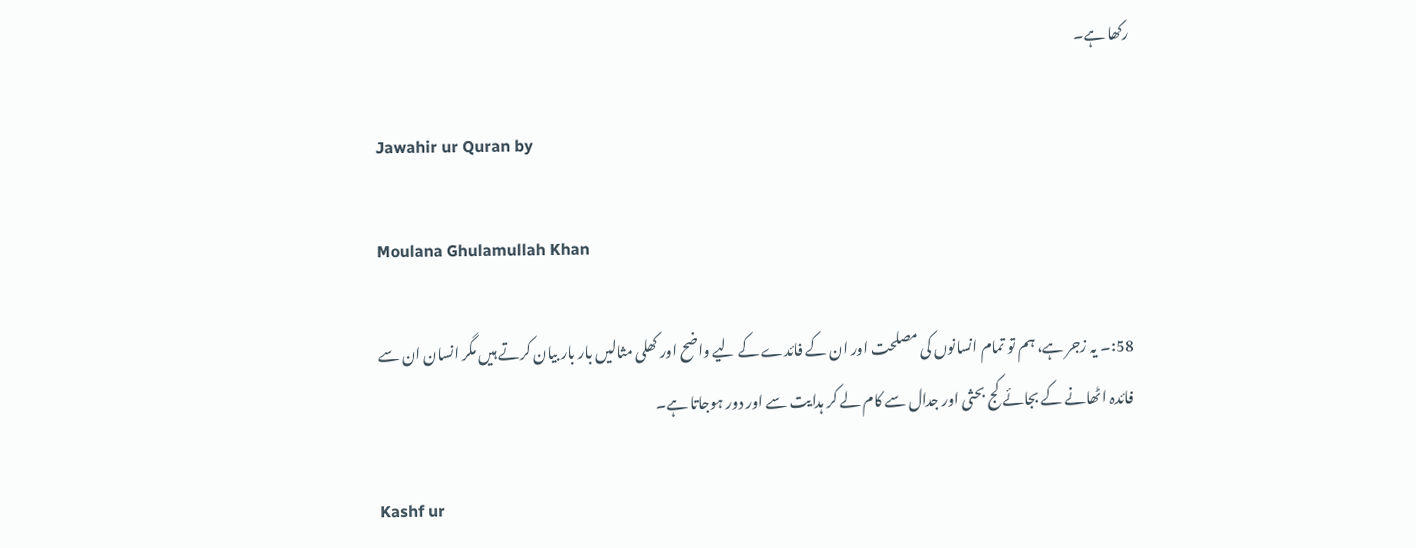رکھا ہے۔

Jawahir ur Quran by

Moulana Ghulamullah Khan

58:۔ یہ زجر ہے، ہم تو تمام انسانوں کی مصلحت اور ان کے فائدے کے لیے واضح اور کھلی مثالیں بار بار بیان کرتے ہیں مگر انسان ان سے فائدہ اٹھانے کے بجائے کج بحثی اور جدال سے کام لے کر ہدایت سے اور دور ہوجاتا ہے۔

Kashf ur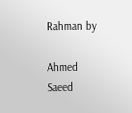Rahman by

Ahmed Saeed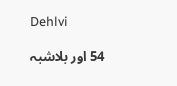Dehlvi

54 اور بلاشبہ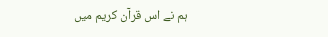ہم نے اس قرآن کریم میں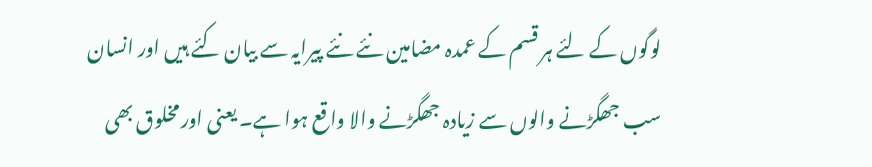لوگوں کے لئے ہر قسم کے عمدہ مضامین نئے نئے پیرایہ سے بیان کئے ہیں اور انسان سب جھگڑنے والوں سے زیادہ جھگڑنے والا واقع ہوا ہے۔ یعنی اور مخلوق بھی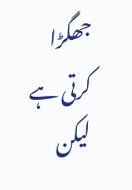جھگڑا کرتی ہے لیکن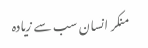منکر انسان سب سے زیادہ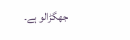جھگڑالو ہے۔